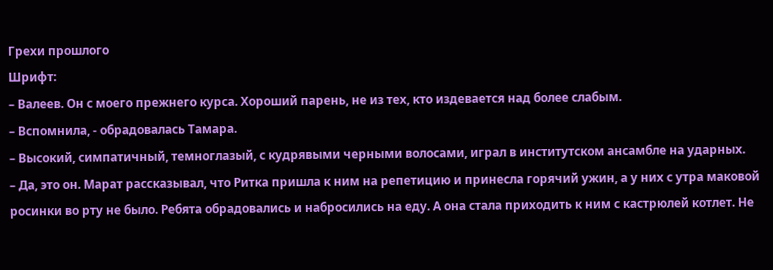Грехи прошлого
Шрифт:
– Валеев. Он с моего прежнего курса. Хороший парень, не из тех, кто издевается над более слабым.
– Вспомнила, - обрадовалась Тамара.
– Высокий, симпатичный, темноглазый, с кудрявыми черными волосами, играл в институтском ансамбле на ударных.
– Да, это он. Марат рассказывал, что Ритка пришла к ним на репетицию и принесла горячий ужин, а у них с утра маковой росинки во рту не было. Ребята обрадовались и набросились на еду. А она стала приходить к ним с кастрюлей котлет. Не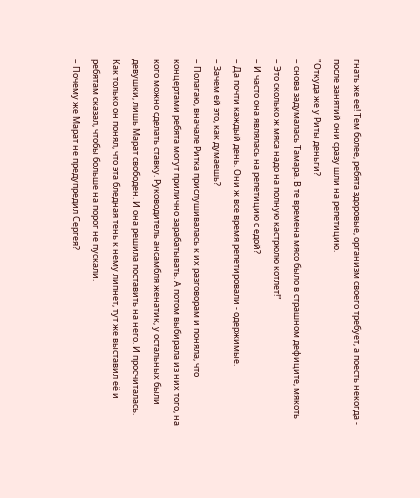гнать же ее! Тем более, ребята здоровые, организм своего требует, а поесть некогда - после занятий они сразу шли на репетицию.
"Откуда же у Риты деньги?
– снова задумалась Тамара. В те времена мясо было в страшном дефиците, мякоть
– Это сколько ж мяса надо на полную кастрюлю котлет!"
– И часто она являлась на репетицию с едой?
– Да почти каждый день. Они ж все время репетировали - одержимые.
– Зачем ей это, как думаешь?
– Полагаю, вначале Ритка прислушивалась к их разговорам и поняла, что концертами ребята могут прилично зарабатывать. А потом выбирала из них того, на кого можно сделать ставку. Руководитель ансамбля женатик, у остальных были девушки, лишь Марат свободен. И она решила поставить на него. И просчиталась. Как только он понял, что эта бледная тень к нему липнет, тут же выставил её и ребятам сказал, чтобы больше на порог не пускали.
– Почему же Марат не предупредил Сергея?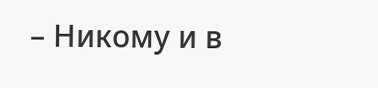– Никому и в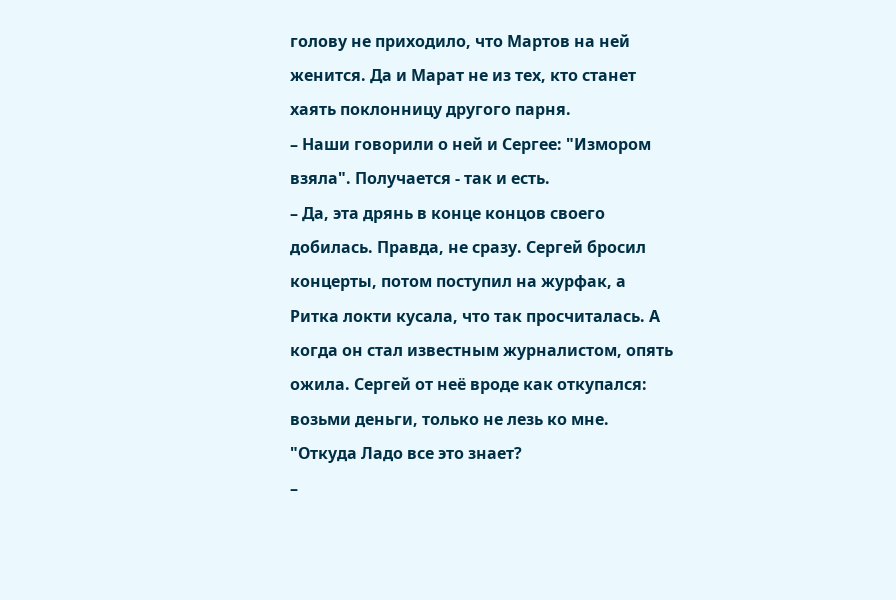голову не приходило, что Мартов на ней женится. Да и Марат не из тех, кто станет хаять поклонницу другого парня.
– Наши говорили о ней и Сергее: "Измором взяла". Получается - так и есть.
– Да, эта дрянь в конце концов своего добилась. Правда, не сразу. Сергей бросил концерты, потом поступил на журфак, а Ритка локти кусала, что так просчиталась. А когда он стал известным журналистом, опять ожила. Сергей от неё вроде как откупался: возьми деньги, только не лезь ко мне.
"Откуда Ладо все это знает?
–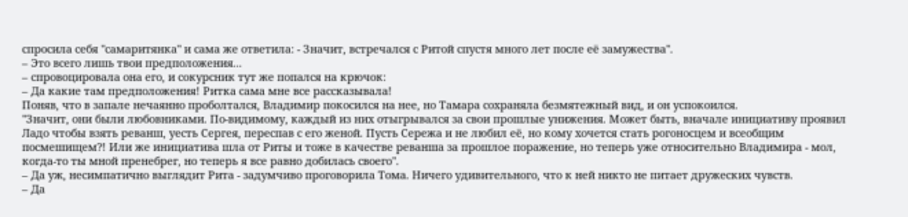спросила себя "самаритянка" и сама же ответила: - Значит, встречался с Ритой спустя много лет после её замужества".
– Это всего лишь твои предположения...
– спровоцировала она его, и сокурсник тут же попался на крючок:
– Да какие там предположения! Ритка сама мне все рассказывала!
Поняв, что в запале нечаянно проболтался, Владимир покосился на нее, но Тамара сохраняла безмятежный вид, и он успокоился.
"Значит, они были любовниками. По-видимому, каждый из них отыгрывался за свои прошлые унижения. Может быть, вначале инициативу проявил Ладо чтобы взять реванш, уесть Сергея, переспав с его женой. Пусть Сережа и не любил её, но кому хочется стать рогоносцем и всеобщим посмешищем?! Или же инициатива шла от Риты и тоже в качестве реванша за прошлое поражение, но теперь уже относительно Владимира - мол, когда-то ты мной пренебрег, но теперь я все равно добилась своего".
– Да уж, несимпатично выглядит Рита - задумчиво проговорила Тома. Ничего удивительного, что к ней никто не питает дружеских чувств.
– Да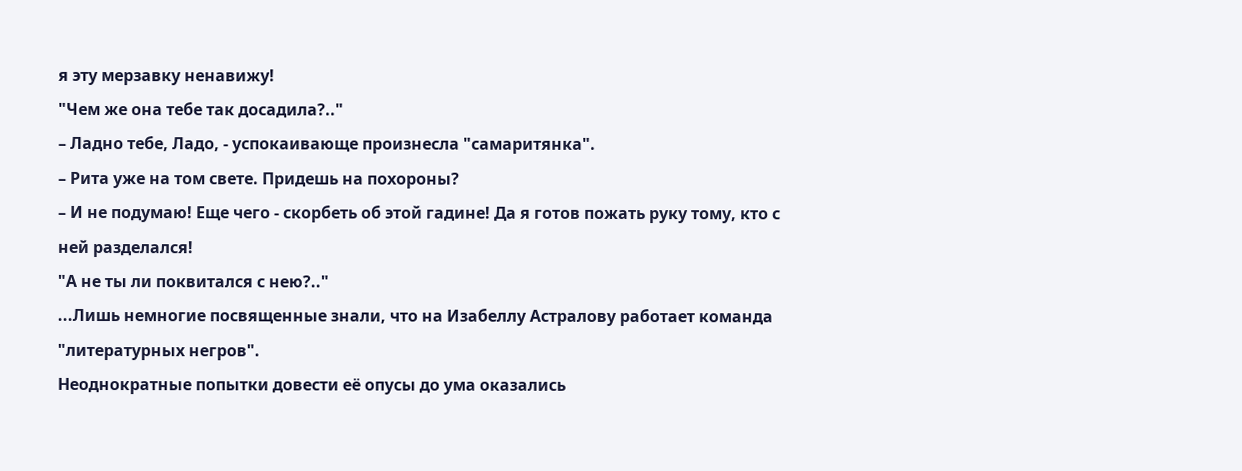я эту мерзавку ненавижу!
"Чем же она тебе так досадила?.."
– Ладно тебе, Ладо, - успокаивающе произнесла "самаритянка".
– Рита уже на том свете. Придешь на похороны?
– И не подумаю! Еще чего - скорбеть об этой гадине! Да я готов пожать руку тому, кто с ней разделался!
"А не ты ли поквитался с нею?.."
...Лишь немногие посвященные знали, что на Изабеллу Астралову работает команда "литературных негров".
Неоднократные попытки довести её опусы до ума оказались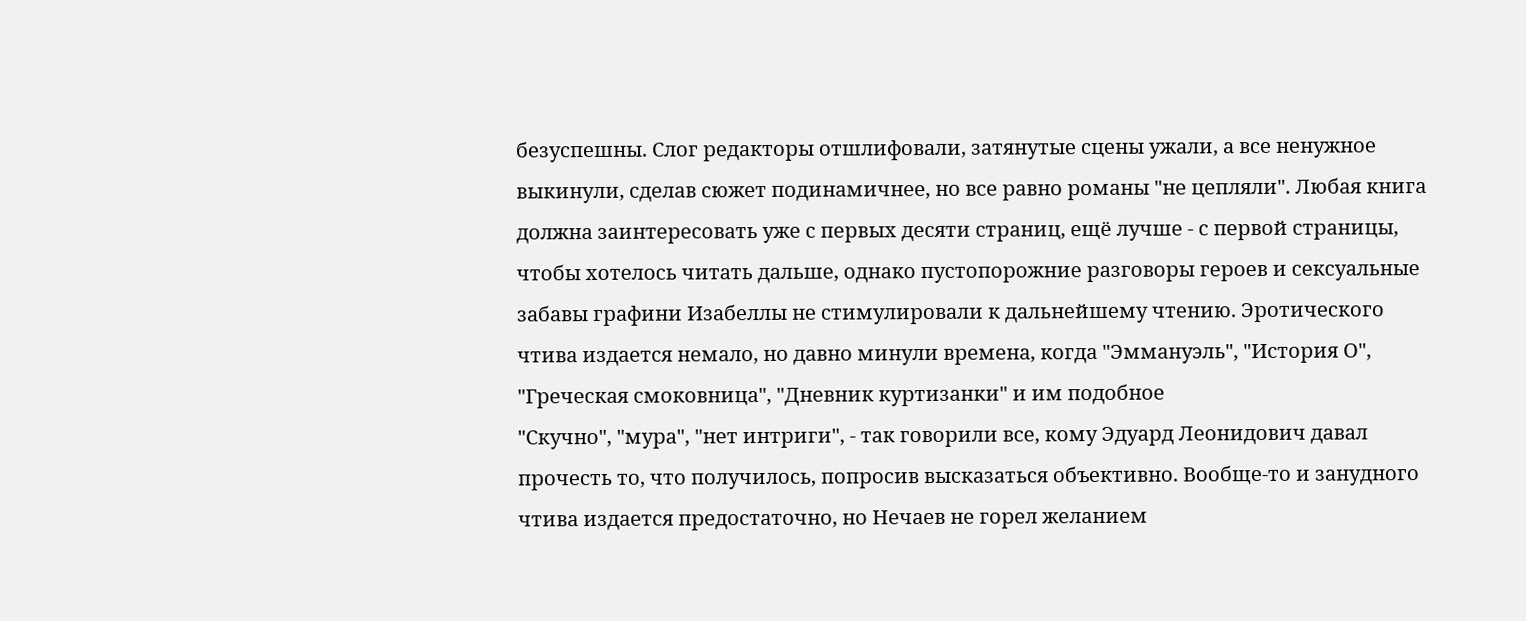безуспешны. Слог редакторы отшлифовали, затянутые сцены ужали, а все ненужное выкинули, сделав сюжет подинамичнее, но все равно романы "не цепляли". Любая книга должна заинтересовать уже с первых десяти страниц, ещё лучше - с первой страницы, чтобы хотелось читать дальше, однако пустопорожние разговоры героев и сексуальные забавы графини Изабеллы не стимулировали к дальнейшему чтению. Эротического чтива издается немало, но давно минули времена, когда "Эммануэль", "История О", "Греческая смоковница", "Дневник куртизанки" и им подобное
"Скучно", "мура", "нет интриги", - так говорили все, кому Эдуард Леонидович давал прочесть то, что получилось, попросив высказаться объективно. Вообще-то и занудного чтива издается предостаточно, но Нечаев не горел желанием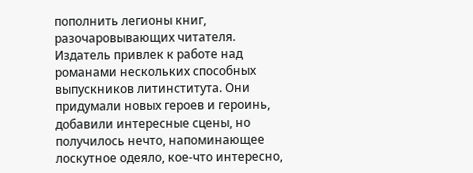пополнить легионы книг, разочаровывающих читателя.
Издатель привлек к работе над романами нескольких способных выпускников литинститута. Они придумали новых героев и героинь, добавили интересные сцены, но получилось нечто, напоминающее лоскутное одеяло, кое-что интересно,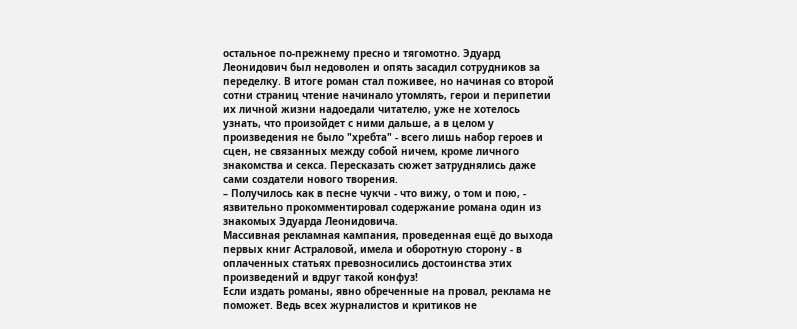остальное по-прежнему пресно и тягомотно. Эдуард Леонидович был недоволен и опять засадил сотрудников за переделку. В итоге роман стал поживее, но начиная со второй сотни страниц чтение начинало утомлять, герои и перипетии их личной жизни надоедали читателю, уже не хотелось узнать, что произойдет с ними дальше, а в целом у произведения не было "хребта" - всего лишь набор героев и сцен, не связанных между собой ничем, кроме личного знакомства и секса. Пересказать сюжет затруднялись даже сами создатели нового творения.
– Получилось как в песне чукчи - что вижу, о том и пою, - язвительно прокомментировал содержание романа один из знакомых Эдуарда Леонидовича.
Массивная рекламная кампания, проведенная ещё до выхода первых книг Астраловой, имела и оборотную сторону - в оплаченных статьях превозносились достоинства этих произведений и вдруг такой конфуз!
Если издать романы, явно обреченные на провал, реклама не поможет. Ведь всех журналистов и критиков не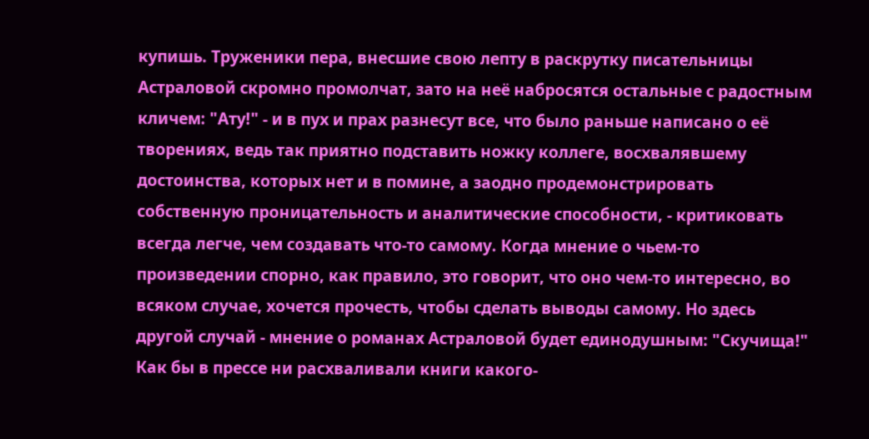купишь. Труженики пера, внесшие свою лепту в раскрутку писательницы Астраловой скромно промолчат, зато на неё набросятся остальные с радостным кличем: "Ату!" - и в пух и прах разнесут все, что было раньше написано о её творениях, ведь так приятно подставить ножку коллеге, восхвалявшему достоинства, которых нет и в помине, а заодно продемонстрировать собственную проницательность и аналитические способности, - критиковать всегда легче, чем создавать что-то самому. Когда мнение о чьем-то произведении спорно, как правило, это говорит, что оно чем-то интересно, во всяком случае, хочется прочесть, чтобы сделать выводы самому. Но здесь другой случай - мнение о романах Астраловой будет единодушным: "Скучища!" Как бы в прессе ни расхваливали книги какого-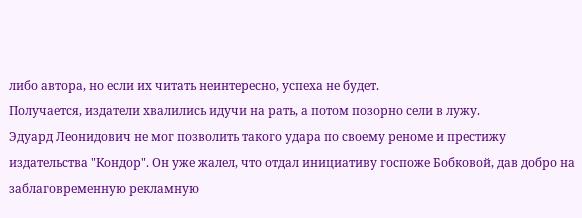либо автора, но если их читать неинтересно, успеха не будет.
Получается, издатели хвалились идучи на рать, а потом позорно сели в лужу.
Эдуард Леонидович не мог позволить такого удара по своему реноме и престижу издательства "Кондор". Он уже жалел, что отдал инициативу госпоже Бобковой, дав добро на заблаговременную рекламную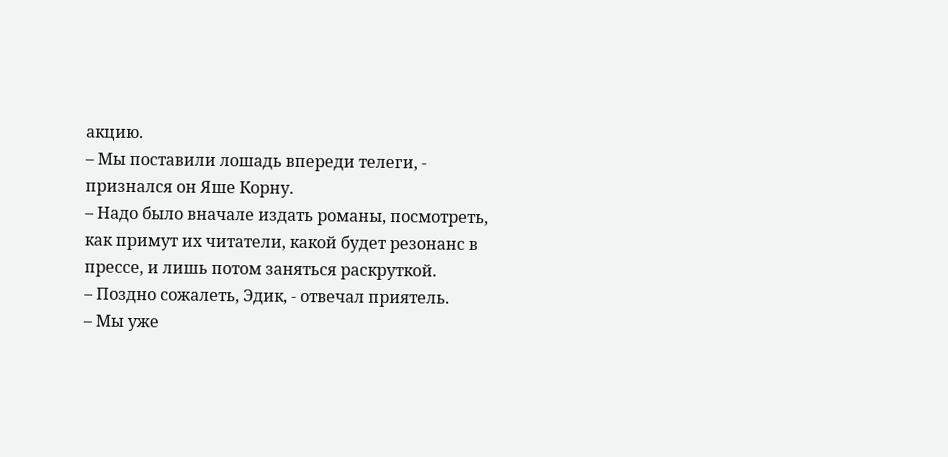акцию.
– Мы поставили лошадь впереди телеги, - признался он Яше Корну.
– Надо было вначале издать романы, посмотреть, как примут их читатели, какой будет резонанс в прессе, и лишь потом заняться раскруткой.
– Поздно сожалеть, Эдик, - отвечал приятель.
– Мы уже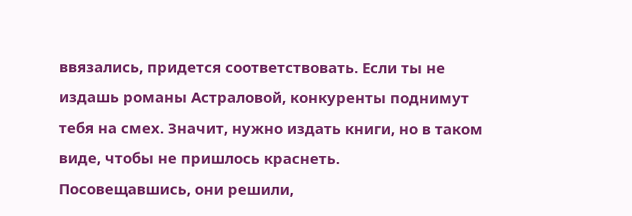ввязались, придется соответствовать. Если ты не издашь романы Астраловой, конкуренты поднимут тебя на смех. Значит, нужно издать книги, но в таком виде, чтобы не пришлось краснеть.
Посовещавшись, они решили,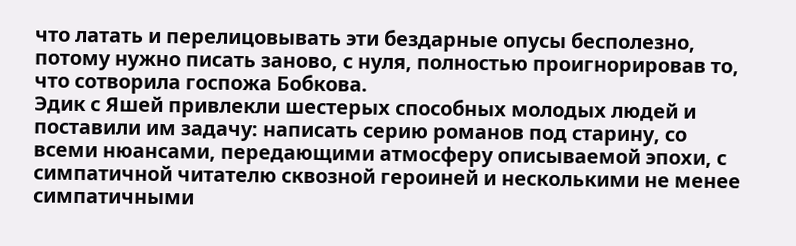что латать и перелицовывать эти бездарные опусы бесполезно, потому нужно писать заново, с нуля, полностью проигнорировав то, что сотворила госпожа Бобкова.
Эдик с Яшей привлекли шестерых способных молодых людей и поставили им задачу: написать серию романов под старину, со всеми нюансами, передающими атмосферу описываемой эпохи, с симпатичной читателю сквозной героиней и несколькими не менее симпатичными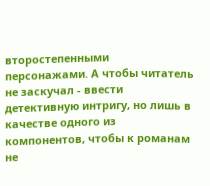второстепенными персонажами. А чтобы читатель не заскучал - ввести детективную интригу, но лишь в качестве одного из компонентов, чтобы к романам не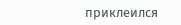приклеился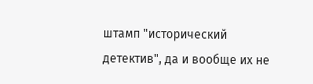штамп "исторический детектив", да и вообще их не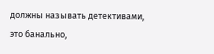должны называть детективами, это банально,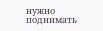нужно поднимать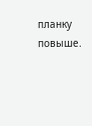планку повыше.